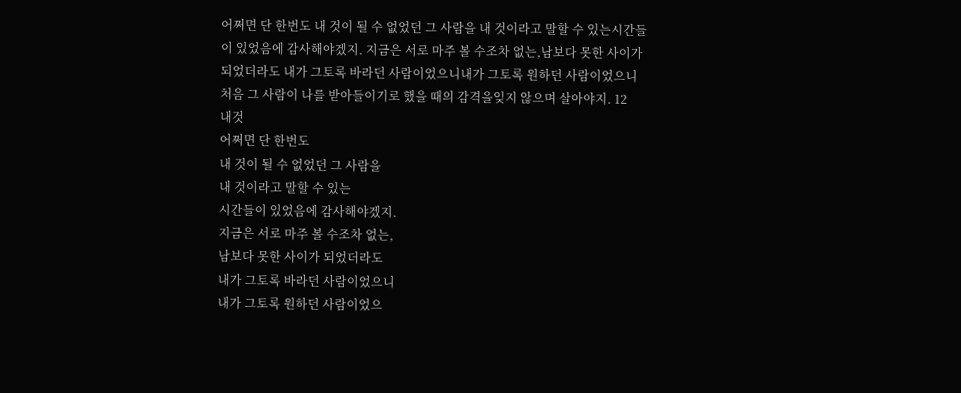어쩌면 단 한번도 내 것이 될 수 없었던 그 사람을 내 것이라고 말할 수 있는시간들이 있었음에 감사해야겠지. 지금은 서로 마주 볼 수조차 없는,남보다 못한 사이가 되었더라도 내가 그토록 바라던 사람이었으니내가 그토록 원하던 사람이었으니 처음 그 사람이 나를 받아들이기로 했을 때의 감격을잊지 않으며 살아야지. 12
내것
어쩌면 단 한번도
내 것이 될 수 없었던 그 사람을
내 것이라고 말할 수 있는
시간들이 있었음에 감사해야겠지.
지금은 서로 마주 볼 수조차 없는,
남보다 못한 사이가 되었더라도
내가 그토록 바라던 사람이었으니
내가 그토록 원하던 사람이었으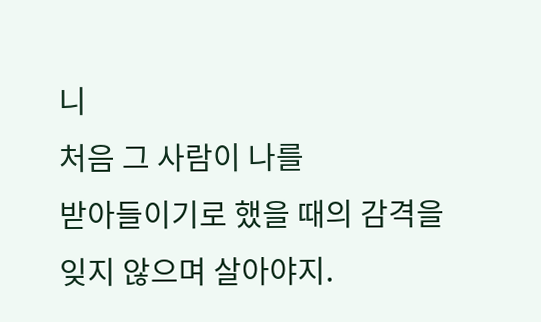니
처음 그 사람이 나를
받아들이기로 했을 때의 감격을
잊지 않으며 살아야지.